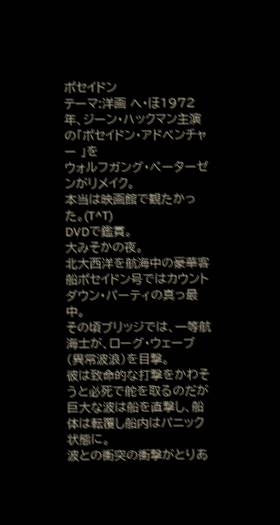ポセイドン
テーマ:洋画 へ・ほ1972年、ジーン・ハックマン主演の「ポセイドン・アドベンチャー 」を
ウォルフガング・ペーターゼンがリメイク。
本当は映画館で観たかった。(T^T)
DVDで鑑賞。
大みそかの夜。
北大西洋を航海中の豪華客船ポセイドン号ではカウントダウン・パーティの真っ最中。
その頃ブリッジでは、一等航海士が、ローグ・ウェーブ(異常波浪)を目撃。
彼は致命的な打撃をかわそうと必死で舵を取るのだが
巨大な波は船を直撃し、船体は転覆し船内はパニック状態に。
波との衝突の衝撃がとりあ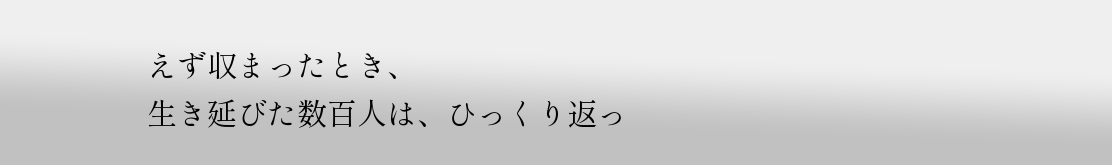えず収まったとき、
生き延びた数百人は、ひっくり返っ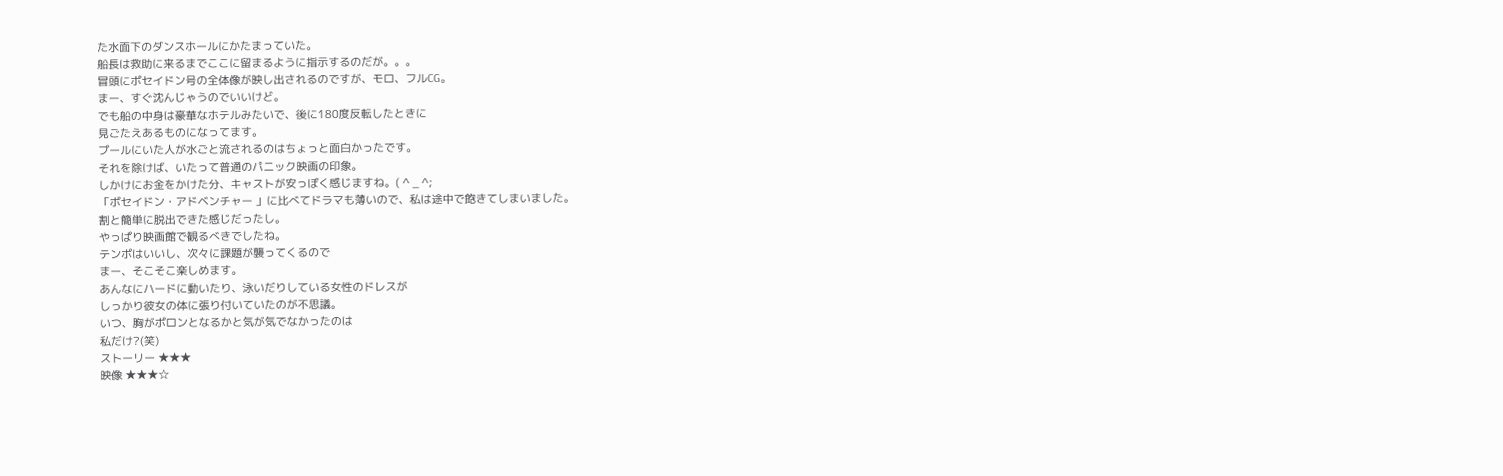た水面下のダンスホールにかたまっていた。
船長は救助に来るまでここに留まるように指示するのだが。。。
冒頭にポセイドン号の全体像が映し出されるのですが、モロ、フルCG。
まー、すぐ沈んじゃうのでいいけど。
でも船の中身は豪華なホテルみたいで、後に180度反転したときに
見ごたえあるものになってます。
プールにいた人が水ごと流されるのはちょっと面白かったです。
それを除けば、いたって普通のパニック映画の印象。
しかけにお金をかけた分、キャストが安っぽく感じますね。( ^ _ ^;
「ポセイドン・アドベンチャー 」に比べてドラマも薄いので、私は途中で飽きてしまいました。
割と簡単に脱出できた感じだったし。
やっぱり映画館で観るべきでしたね。
テンポはいいし、次々に課題が襲ってくるので
まー、そこそこ楽しめます。
あんなにハードに動いたり、泳いだりしている女性のドレスが
しっかり彼女の体に張り付いていたのが不思議。
いつ、胸がポロンとなるかと気が気でなかったのは
私だけ?(笑)
ストーリー ★★★
映像 ★★★☆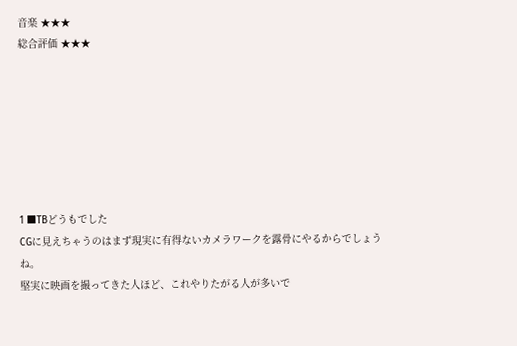音楽 ★★★
総合評価 ★★★







1 ■TBどうもでした
CGに見えちゃうのはまず現実に有得ないカメラワークを露骨にやるからでしょうね。
堅実に映画を撮ってきた人ほど、これやりたがる人が多いで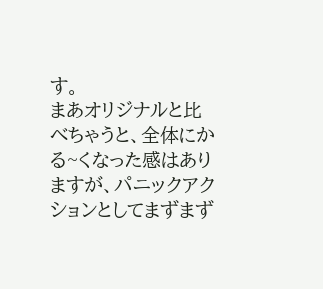す。
まあオリジナルと比べちゃうと、全体にかる~くなった感はありますが、パニックアクションとしてまずまず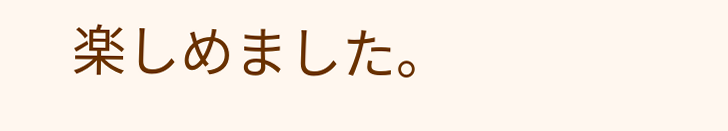楽しめました。